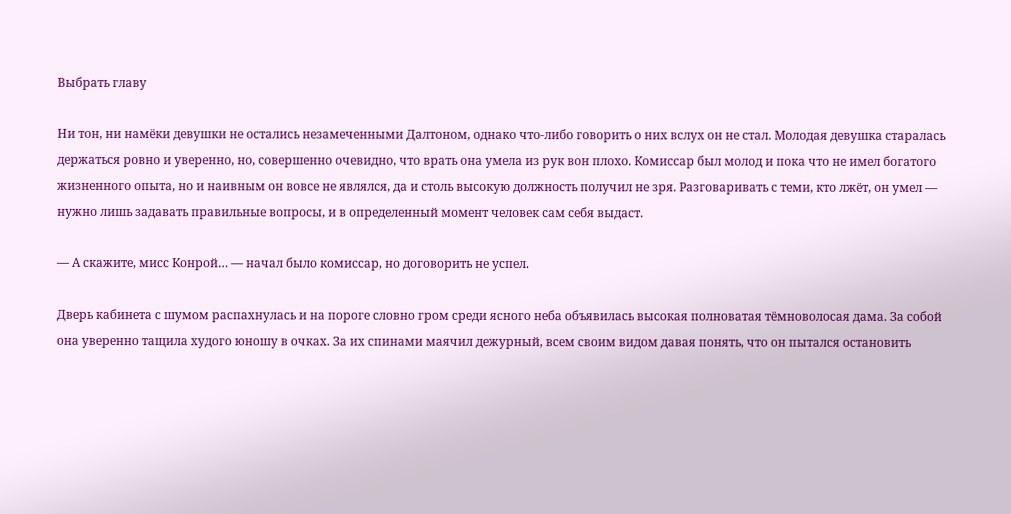Выбрать главу

Ни тон, ни намёки девушки не остались незамеченными Далтоном, однако что-либо говорить о них вслух он не стал. Молодая девушка старалась держаться ровно и уверенно, но, совершенно очевидно, что врать она умела из рук вон плохо. Комиссар был молод и пока что не имел богатого жизненного опыта, но и наивным он вовсе не являлся, да и столь высокую должность получил не зря. Разговаривать с теми, кто лжёт, он умел — нужно лишь задавать правильные вопросы, и в определенный момент человек сам себя выдаст.

— А скажите, мисс Конрой… — начал было комиссар, но договорить не успел.

Дверь кабинета с шумом распахнулась и на пороге словно гром среди ясного неба объявилась высокая полноватая тёмноволосая дама. За собой она уверенно тащила худого юношу в очках. За их спинами маячил дежурный, всем своим видом давая понять, что он пытался остановить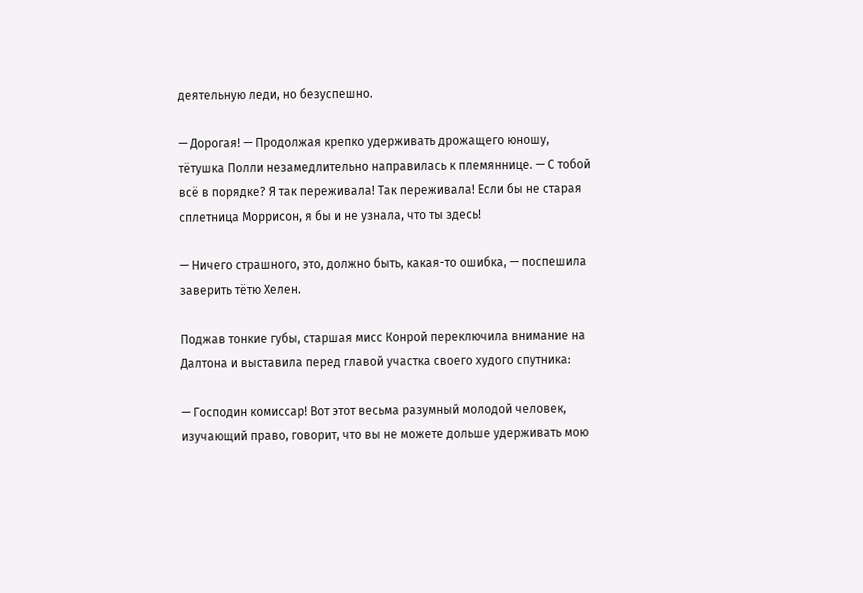деятельную леди, но безуспешно.

— Дорогая! — Продолжая крепко удерживать дрожащего юношу, тётушка Полли незамедлительно направилась к племяннице. — С тобой всё в порядке? Я так переживала! Так переживала! Если бы не старая сплетница Моррисон, я бы и не узнала, что ты здесь!

— Ничего страшного, это, должно быть, какая-то ошибка, — поспешила заверить тётю Хелен.

Поджав тонкие губы, старшая мисс Конрой переключила внимание на Далтона и выставила перед главой участка своего худого спутника:

— Господин комиссар! Вот этот весьма разумный молодой человек, изучающий право, говорит, что вы не можете дольше удерживать мою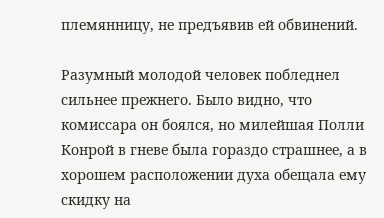племянницу, не предъявив ей обвинений.

Разумный молодой человек побледнел сильнее прежнего. Было видно, что комиссара он боялся, но милейшая Полли Конрой в гневе была гораздо страшнее, а в хорошем расположении духа обещала ему скидку на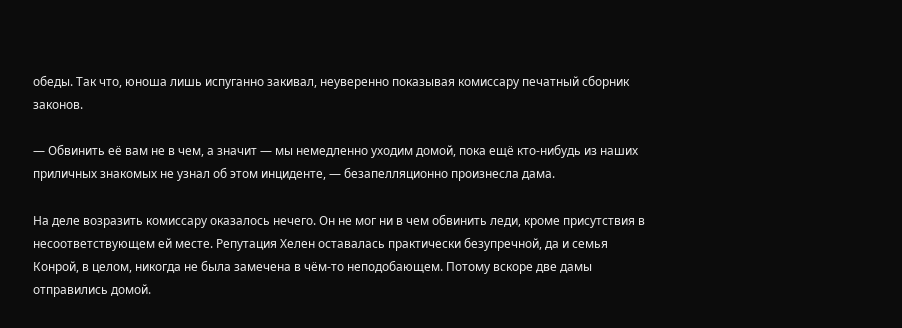обеды. Так что, юноша лишь испуганно закивал, неуверенно показывая комиссару печатный сборник законов.

— Обвинить её вам не в чем, а значит — мы немедленно уходим домой, пока ещё кто-нибудь из наших приличных знакомых не узнал об этом инциденте, — безапелляционно произнесла дама.

На деле возразить комиссару оказалось нечего. Он не мог ни в чем обвинить леди, кроме присутствия в несоответствующем ей месте. Репутация Хелен оставалась практически безупречной, да и семья Конрой, в целом, никогда не была замечена в чём-то неподобающем. Потому вскоре две дамы отправились домой.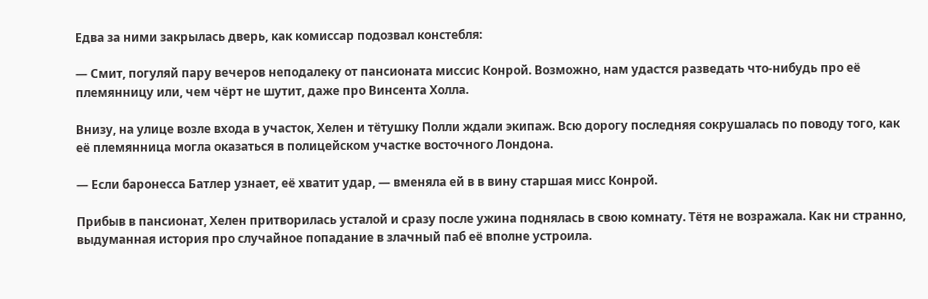Едва за ними закрылась дверь, как комиссар подозвал констебля:

— Смит, погуляй пару вечеров неподалеку от пансионата миссис Конрой. Возможно, нам удастся разведать что-нибудь про её племянницу или, чем чёрт не шутит, даже про Винсента Холла.

Внизу, на улице возле входа в участок, Хелен и тётушку Полли ждали экипаж. Всю дорогу последняя сокрушалась по поводу того, как её племянница могла оказаться в полицейском участке восточного Лондона.

— Если баронесса Батлер узнает, её хватит удар, — вменяла ей в в вину старшая мисс Конрой.

Прибыв в пансионат, Хелен притворилась усталой и сразу после ужина поднялась в свою комнату. Тётя не возражала. Как ни странно, выдуманная история про случайное попадание в злачный паб её вполне устроила.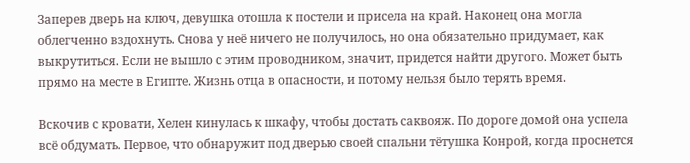Заперев дверь на ключ, девушка отошла к постели и присела на край. Наконец она могла облегченно вздохнуть. Снова у неё ничего не получилось, но она обязательно придумает, как выкрутиться. Если не вышло с этим проводником, значит, придется найти другого. Может быть прямо на месте в Египте. Жизнь отца в опасности, и потому нельзя было терять время.

Вскочив с кровати, Хелен кинулась к шкафу, чтобы достать саквояж. По дороге домой она успела всё обдумать. Первое, что обнаружит под дверью своей спальни тётушка Конрой, когда проснется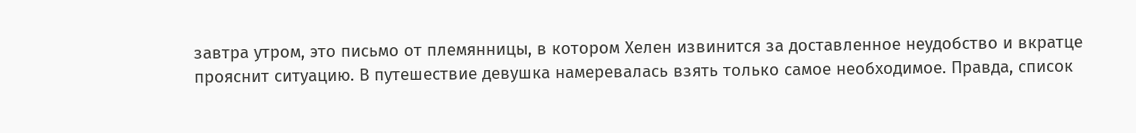завтра утром, это письмо от племянницы, в котором Хелен извинится за доставленное неудобство и вкратце прояснит ситуацию. В путешествие девушка намеревалась взять только самое необходимое. Правда, список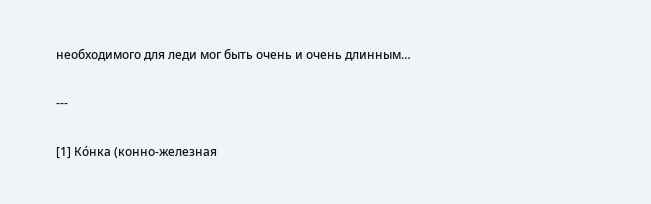необходимого для леди мог быть очень и очень длинным…

---

[1] Ко́нка (конно-железная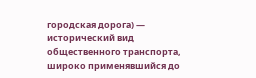городская дорога) — исторический вид общественного транспорта, широко применявшийся до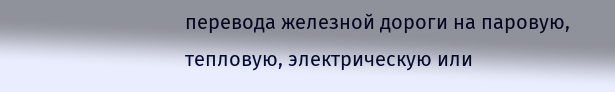перевода железной дороги на паровую, тепловую, электрическую или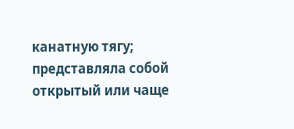канатную тягу; представляла собой открытый или чаще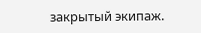закрытый экипаж.